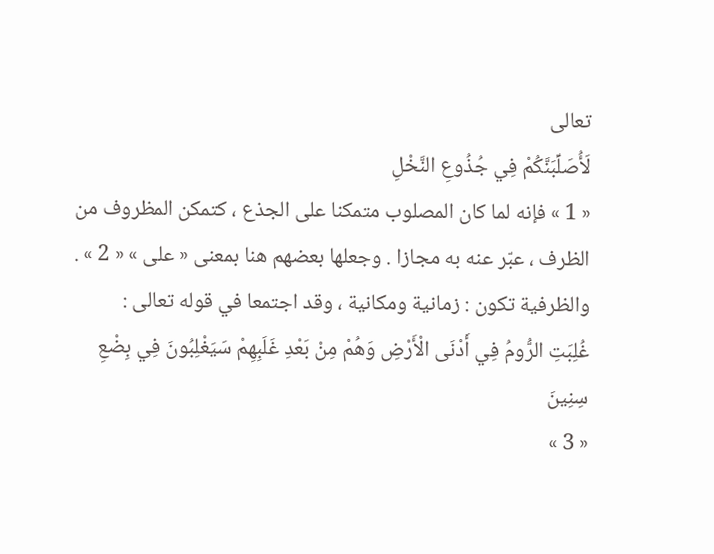تعالى
لَأُصَلِّبَنَّكُمْ فِي جُذُوعِ النَّخْلِ
« 1 » فإنه لما كان المصلوب متمكنا على الجذع ، كتمكن المظروف من الظرف ، عبّر عنه به مجازا . وجعلها بعضهم هنا بمعنى « على » « 2 » .
والظرفية تكون : زمانية ومكانية ، وقد اجتمعا في قوله تعالى :
غُلِبَتِ الرُّومُ فِي أَدْنَى الْأَرْضِ وَهُمْ مِنْ بَعْدِ غَلَبِهِمْ سَيَغْلِبُونَ فِي بِضْعِ سِنِينَ
« 3 »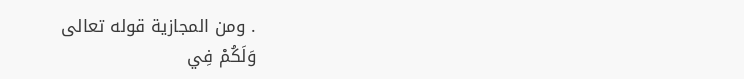. ومن المجازية قوله تعالى
وَلَكُمْ فِي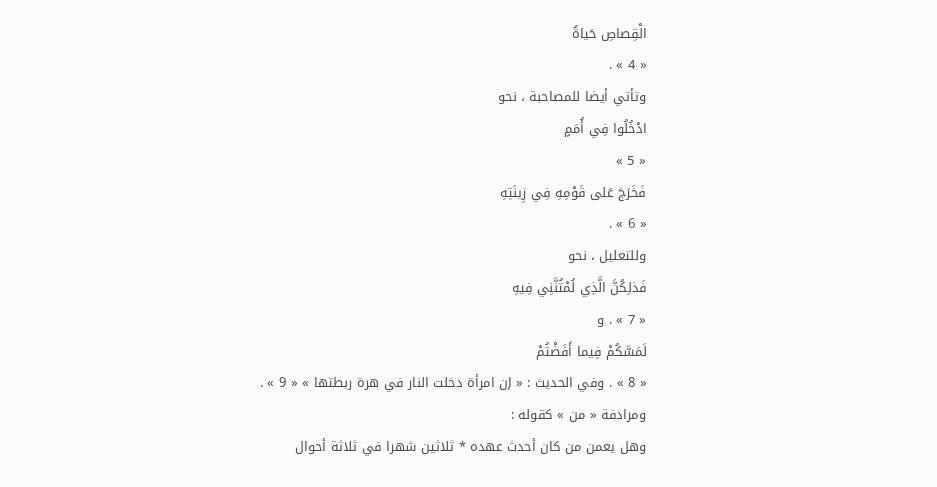الْقِصاصِ حَياةٌ
« 4 » .
وتأتي أيضا للمصاحبة ، نحو
ادْخُلُوا فِي أُمَمٍ
« 5 »
فَخَرَجَ عَلى قَوْمِهِ فِي زِينَتِهِ
« 6 » .
وللتعليل ، نحو
فَذلِكُنَّ الَّذِي لُمْتُنَّنِي فِيهِ
« 7 » . و
لَمَسَّكُمْ فِيما أَفَضْتُمْ
« 8 » . وفي الحديث : « إن امرأة دخلت النار في هرة ربطتها » « 9 » .
ومرادفة « من » كقوله :
وهل يعمن من كان أحدث عهده * ثلاثين شهرا في ثلاثة أحوال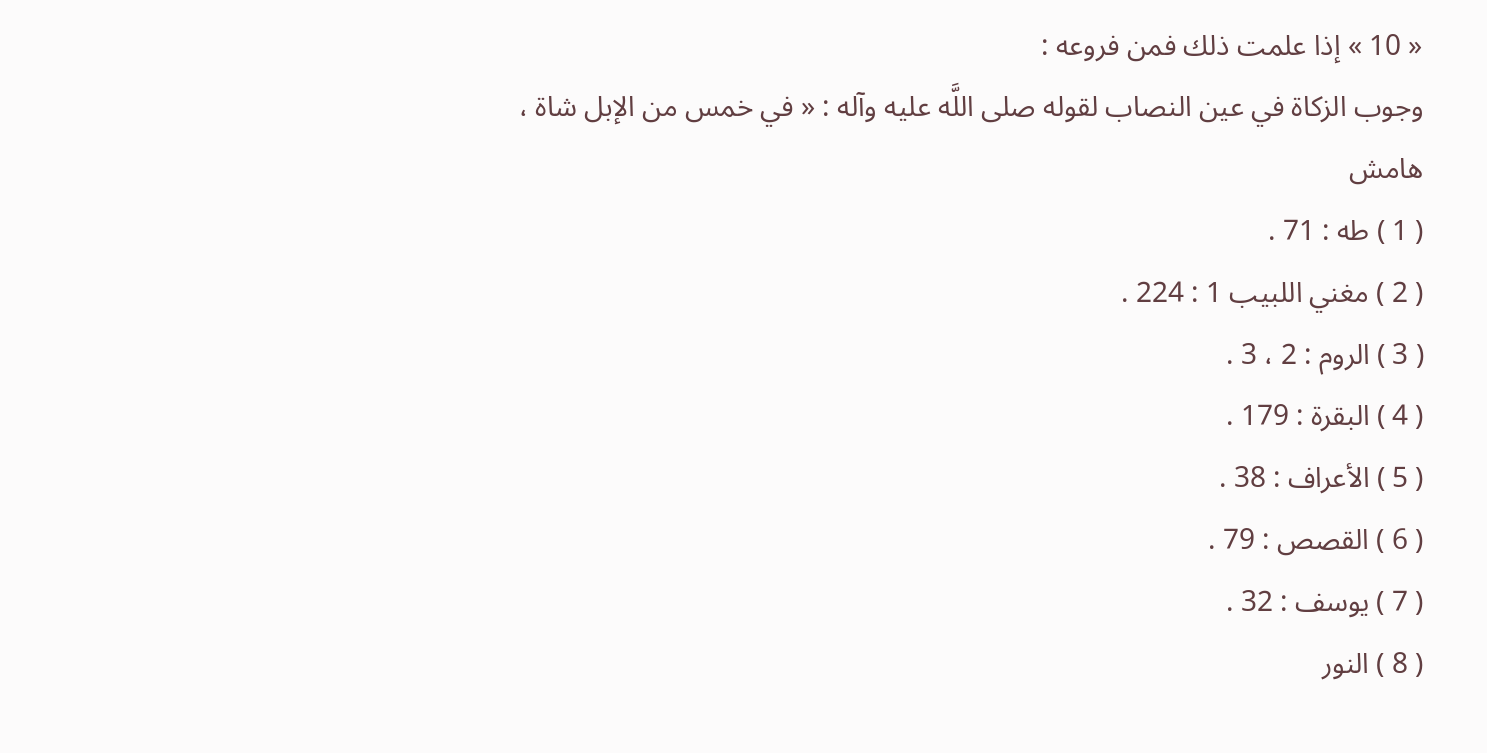« 10 » إذا علمت ذلك فمن فروعه :
وجوب الزكاة في عين النصاب لقوله صلى اللَّه عليه وآله : « في خمس من الإبل شاة ،
هامش
( 1 ) طه : 71 .
( 2 ) مغني اللبيب 1 : 224 .
( 3 ) الروم : 2 ، 3 .
( 4 ) البقرة : 179 .
( 5 ) الأعراف : 38 .
( 6 ) القصص : 79 .
( 7 ) يوسف : 32 .
( 8 ) النور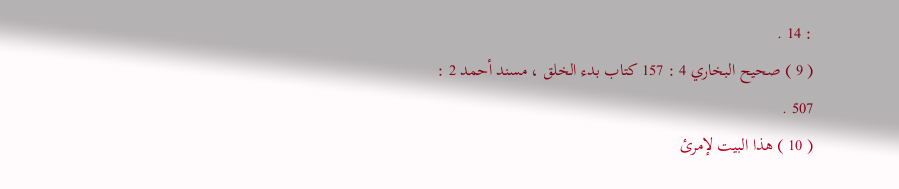: 14 .
( 9 ) صحيح البخاري 4 : 157 كتاب بدء الخلق ، مسند أحمد 2 : 507 .
( 10 ) هذا البيت لإمرئ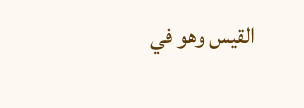القيس وهو في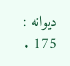ديوانه : 175 .